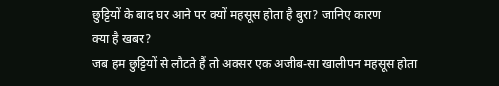छुट्टियों के बाद घर आने पर क्यों महसूस होता है बुरा? जानिए कारण
क्या है खबर?
जब हम छुट्टियों से लौटते हैं तो अक्सर एक अजीब-सा खालीपन महसूस होता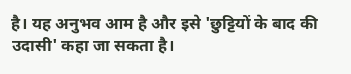है। यह अनुभव आम है और इसे 'छुट्टियों के बाद की उदासी' कहा जा सकता है।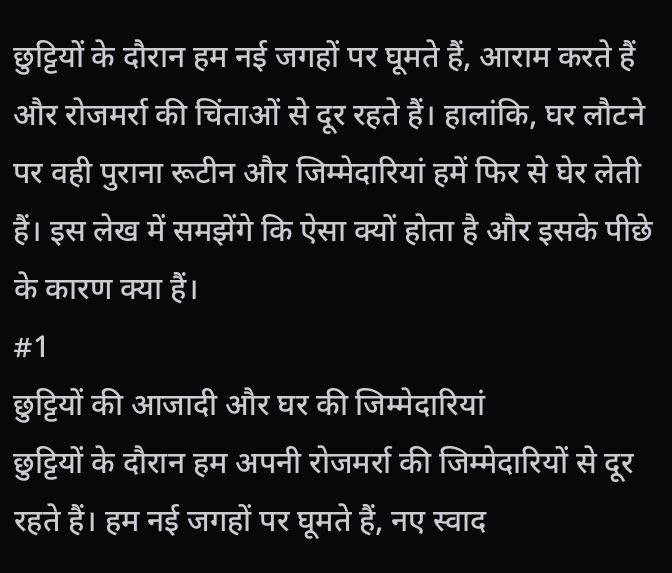छुट्टियों के दौरान हम नई जगहों पर घूमते हैं, आराम करते हैं और रोजमर्रा की चिंताओं से दूर रहते हैं। हालांकि, घर लौटने पर वही पुराना रूटीन और जिम्मेदारियां हमें फिर से घेर लेती हैं। इस लेख में समझेंगे कि ऐसा क्यों होता है और इसके पीछे के कारण क्या हैं।
#1
छुट्टियों की आजादी और घर की जिम्मेदारियां
छुट्टियों के दौरान हम अपनी रोजमर्रा की जिम्मेदारियों से दूर रहते हैं। हम नई जगहों पर घूमते हैं, नए स्वाद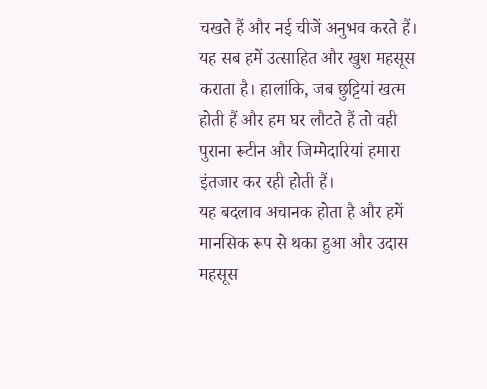चखते हैं और नई चीजें अनुभव करते हैं।
यह सब हमें उत्साहित और खुश महसूस कराता है। हालांकि, जब छुट्टियां खत्म होती हैं और हम घर लौटते हैं तो वही पुराना रूटीन और जिम्मेदारियां हमारा इंतजार कर रही होती हैं।
यह बदलाव अचानक होता है और हमें मानसिक रूप से थका हुआ और उदास महसूस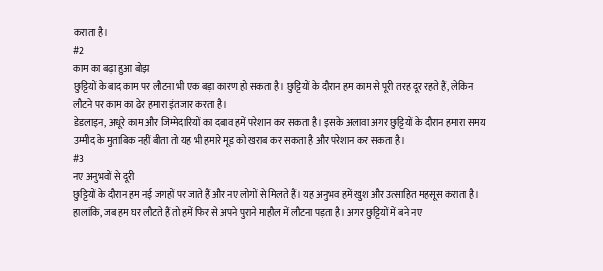कराता है।
#2
काम का बढ़ा हुआ बोझ
छुट्टियों के बाद काम पर लौटना भी एक बड़ा कारण हो सकता है। छुट्टियों के दौरान हम काम से पूरी तरह दूर रहते हैं, लेकिन लौटने पर काम का ढेर हमारा इंतजार करता है।
डेडलाइन, अधूरे काम और जिम्मेदारियों का दबाव हमें परेशान कर सकता है। इसके अलावा अगर छुट्टियों के दौरान हमारा समय उम्मीद के मुताबिक नहीं बीता तो यह भी हमारे मूड को खराब कर सकता है और परेशान कर सकता है।
#3
नए अनुभवों से दूरी
छुट्टियों के दौरान हम नई जगहों पर जाते हैं और नए लोगों से मिलते हैं। यह अनुभव हमें खुश और उत्साहित महसूस कराता है।
हालांकि, जब हम घर लौटते हैं तो हमें फिर से अपने पुराने माहौल में लौटना पड़ता है। अगर छुट्टियों में बने नए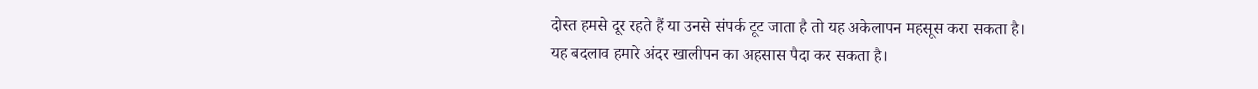दोस्त हमसे दूर रहते हैं या उनसे संपर्क टूट जाता है तो यह अकेलापन महसूस करा सकता है।
यह बदलाव हमारे अंदर खालीपन का अहसास पैदा कर सकता है।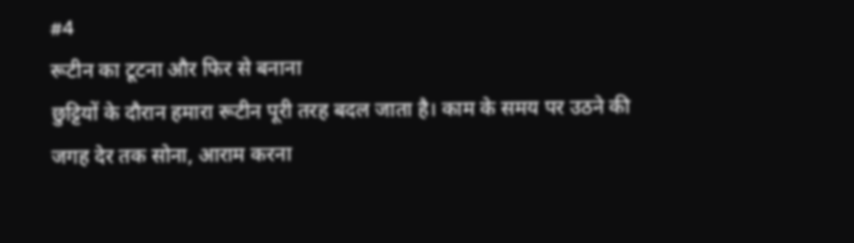#4
रूटीन का टूटना और फिर से बनाना
छुट्टियों के दौरान हमारा रूटीन पूरी तरह बदल जाता है। काम के समय पर उठने की जगह देर तक सोना, आराम करना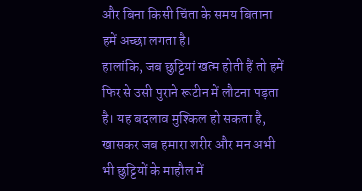और बिना किसी चिंता के समय बिताना हमें अच्छा लगता है।
हालांकि, जब छुट्टियां खत्म होती हैं तो हमें फिर से उसी पुराने रूटीन में लौटना पड़ता है। यह बदलाव मुश्किल हो सकता है, खासकर जब हमारा शरीर और मन अभी भी छुट्टियों के माहौल में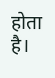होता है।